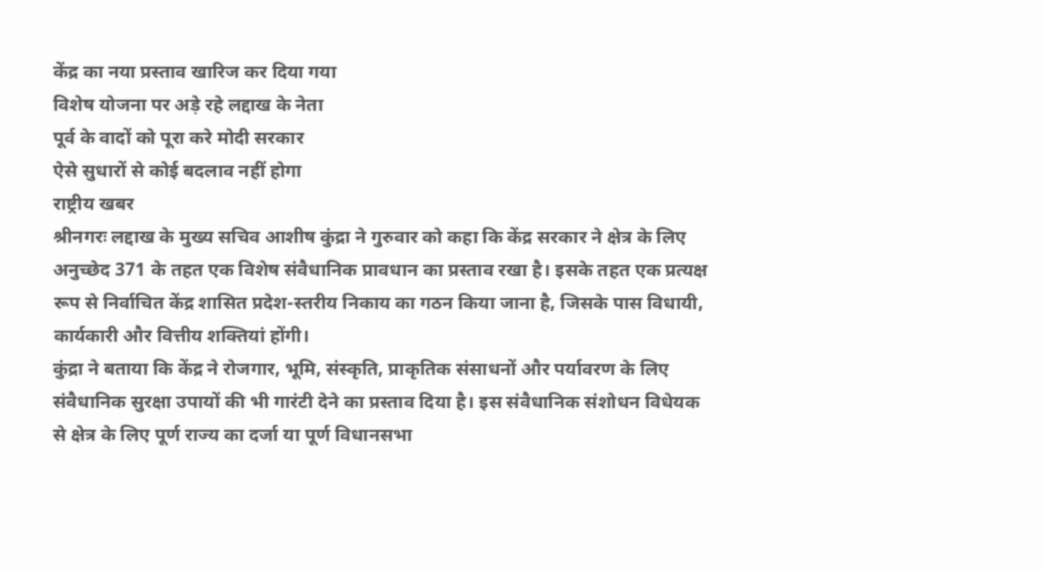केंद्र का नया प्रस्ताव खारिज कर दिया गया
विशेष योजना पर अड़े रहे लद्दाख के नेता
पूर्व के वादों को पूरा करे मोदी सरकार
ऐसे सुधारों से कोई बदलाव नहीं होगा
राष्ट्रीय खबर
श्रीनगरः लद्दाख के मुख्य सचिव आशीष कुंद्रा ने गुरुवार को कहा कि केंद्र सरकार ने क्षेत्र के लिए अनुच्छेद 371 के तहत एक विशेष संवैधानिक प्रावधान का प्रस्ताव रखा है। इसके तहत एक प्रत्यक्ष रूप से निर्वाचित केंद्र शासित प्रदेश-स्तरीय निकाय का गठन किया जाना है, जिसके पास विधायी, कार्यकारी और वित्तीय शक्तियां होंगी।
कुंद्रा ने बताया कि केंद्र ने रोजगार, भूमि, संस्कृति, प्राकृतिक संसाधनों और पर्यावरण के लिए संवैधानिक सुरक्षा उपायों की भी गारंटी देने का प्रस्ताव दिया है। इस संवैधानिक संशोधन विधेयक से क्षेत्र के लिए पूर्ण राज्य का दर्जा या पूर्ण विधानसभा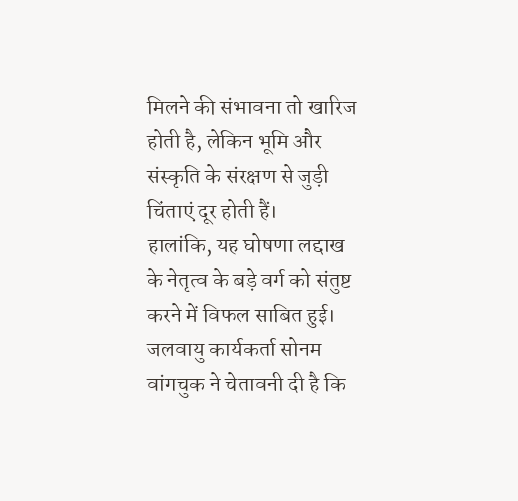मिलने की संभावना तो खारिज होती है, लेकिन भूमि और संस्कृति के संरक्षण से जुड़ी चिंताएं दूर होती हैं।
हालांकि, यह घोषणा लद्दाख के नेतृत्व के बड़े वर्ग को संतुष्ट करने में विफल साबित हुई। जलवायु कार्यकर्ता सोनम वांगचुक ने चेतावनी दी है कि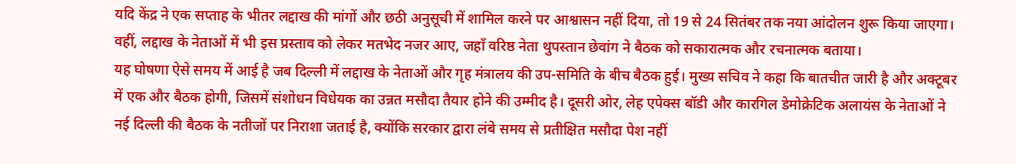यदि केंद्र ने एक सप्ताह के भीतर लद्दाख की मांगों और छठी अनुसूची में शामिल करने पर आश्वासन नहीं दिया, तो 19 से 24 सितंबर तक नया आंदोलन शुरू किया जाएगा। वहीं, लद्दाख के नेताओं में भी इस प्रस्ताव को लेकर मतभेद नजर आए, जहाँ वरिष्ठ नेता थुपस्तान छेवांग ने बैठक को सकारात्मक और रचनात्मक बताया।
यह घोषणा ऐसे समय में आई है जब दिल्ली में लद्दाख के नेताओं और गृह मंत्रालय की उप-समिति के बीच बैठक हुई। मुख्य सचिव ने कहा कि बातचीत जारी है और अक्टूबर में एक और बैठक होगी, जिसमें संशोधन विधेयक का उन्नत मसौदा तैयार होने की उम्मीद है। दूसरी ओर, लेह एपेक्स बॉडी और कारगिल डेमोक्रेटिक अलायंस के नेताओं ने नई दिल्ली की बैठक के नतीजों पर निराशा जताई है, क्योंकि सरकार द्वारा लंबे समय से प्रतीक्षित मसौदा पेश नहीं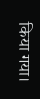किया गया।